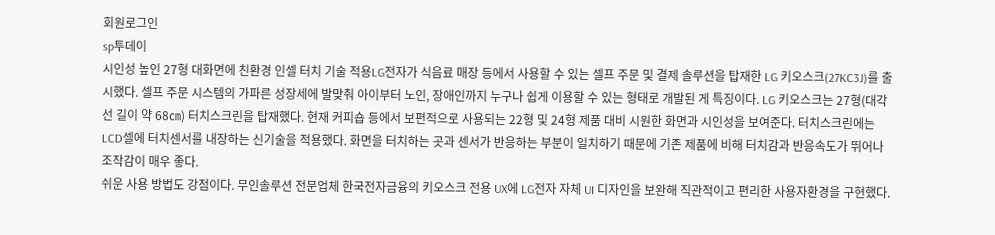회원로그인
sp투데이
시인성 높인 27형 대화면에 친환경 인셀 터치 기술 적용LG전자가 식음료 매장 등에서 사용할 수 있는 셀프 주문 및 결제 솔루션을 탑재한 LG 키오스크(27KC3J)를 출시했다. 셀프 주문 시스템의 가파른 성장세에 발맞춰 아이부터 노인, 장애인까지 누구나 쉽게 이용할 수 있는 형태로 개발된 게 특징이다. LG 키오스크는 27형(대각선 길이 약 68㎝) 터치스크린을 탑재했다. 현재 커피숍 등에서 보편적으로 사용되는 22형 및 24형 제품 대비 시원한 화면과 시인성을 보여준다. 터치스크린에는 LCD셀에 터치센서를 내장하는 신기술을 적용했다. 화면을 터치하는 곳과 센서가 반응하는 부분이 일치하기 때문에 기존 제품에 비해 터치감과 반응속도가 뛰어나 조작감이 매우 좋다.
쉬운 사용 방법도 강점이다. 무인솔루션 전문업체 한국전자금융의 키오스크 전용 UX에 LG전자 자체 UI 디자인을 보완해 직관적이고 편리한 사용자환경을 구현했다.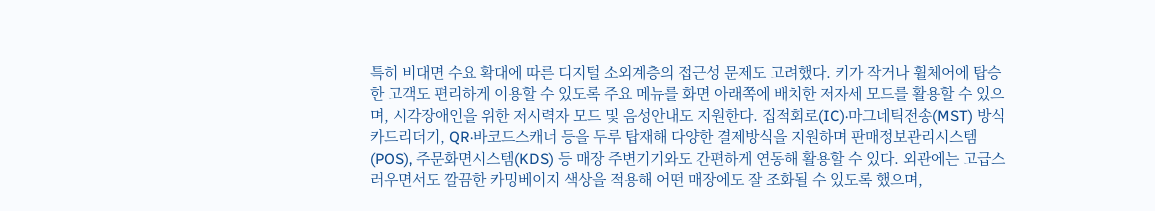특히 비대면 수요 확대에 따른 디지털 소외계층의 접근성 문제도 고려했다. 키가 작거나 휠체어에 탑승한 고객도 편리하게 이용할 수 있도록 주요 메뉴를 화면 아래쪽에 배치한 저자세 모드를 활용할 수 있으며, 시각장애인을 위한 저시력자 모드 및 음성안내도 지원한다. 집적회로(IC)·마그네틱전송(MST) 방식 카드리더기, QR·바코드스캐너 등을 두루 탑재해 다양한 결제방식을 지원하며 판매정보관리시스템(POS), 주문화면시스템(KDS) 등 매장 주변기기와도 간편하게 연동해 활용할 수 있다. 외관에는 고급스러우면서도 깔끔한 카밍베이지 색상을 적용해 어떤 매장에도 잘 조화될 수 있도록 했으며,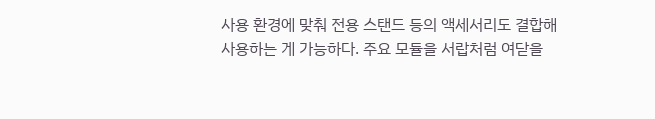사용 환경에 맞춰 전용 스탠드 등의 액세서리도 결합해 사용하는 게 가능하다. 주요 모듈을 서랍처럼 여닫을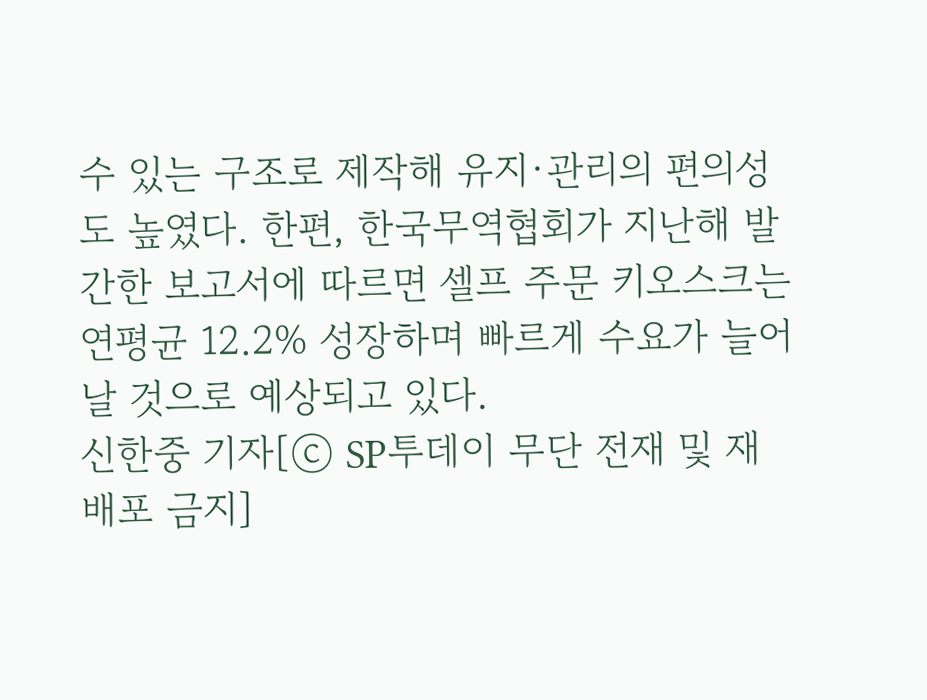수 있는 구조로 제작해 유지·관리의 편의성도 높였다. 한편, 한국무역협회가 지난해 발간한 보고서에 따르면 셀프 주문 키오스크는 연평균 12.2% 성장하며 빠르게 수요가 늘어날 것으로 예상되고 있다.
신한중 기자[ⓒ SP투데이 무단 전재 및 재배포 금지]